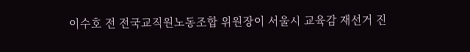이수호 전 전국교직원노동조합 위원장이 서울시 교육감 재선거 진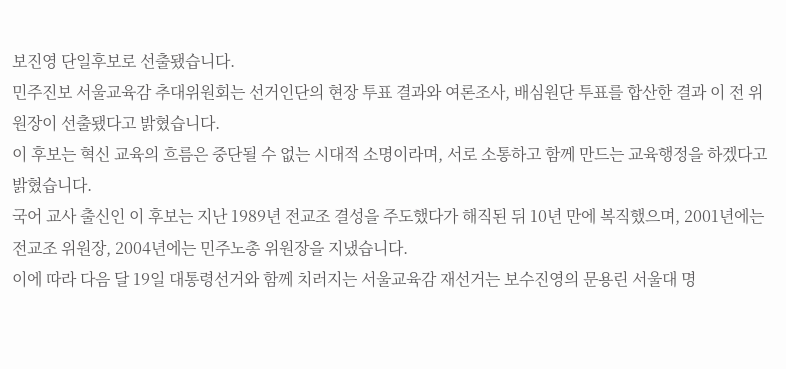보진영 단일후보로 선출됐습니다.
민주진보 서울교육감 추대위원회는 선거인단의 현장 투표 결과와 여론조사, 배심원단 투표를 합산한 결과 이 전 위원장이 선출됐다고 밝혔습니다.
이 후보는 혁신 교육의 흐름은 중단될 수 없는 시대적 소명이라며, 서로 소통하고 함께 만드는 교육행정을 하겠다고 밝혔습니다.
국어 교사 출신인 이 후보는 지난 1989년 전교조 결성을 주도했다가 해직된 뒤 10년 만에 복직했으며, 2001년에는 전교조 위원장, 2004년에는 민주노총 위원장을 지냈습니다.
이에 따라 다음 달 19일 대통령선거와 함께 치러지는 서울교육감 재선거는 보수진영의 문용린 서울대 명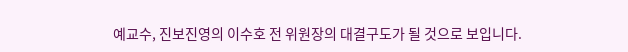예교수, 진보진영의 이수호 전 위원장의 대결구도가 될 것으로 보입니다.